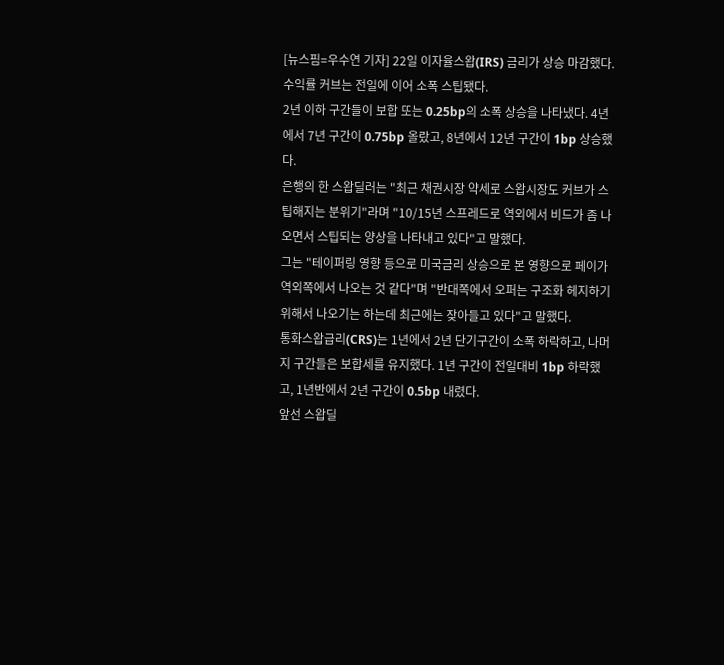[뉴스핌=우수연 기자] 22일 이자율스왑(IRS) 금리가 상승 마감했다. 수익률 커브는 전일에 이어 소폭 스팁됐다.
2년 이하 구간들이 보합 또는 0.25bp의 소폭 상승을 나타냈다. 4년에서 7년 구간이 0.75bp 올랐고, 8년에서 12년 구간이 1bp 상승했다.
은행의 한 스왑딜러는 "최근 채권시장 약세로 스왑시장도 커브가 스팁해지는 분위기"라며 "10/15년 스프레드로 역외에서 비드가 좀 나오면서 스팁되는 양상을 나타내고 있다"고 말했다.
그는 "테이퍼링 영향 등으로 미국금리 상승으로 본 영향으로 페이가 역외쪽에서 나오는 것 같다"며 "반대쪽에서 오퍼는 구조화 헤지하기위해서 나오기는 하는데 최근에는 잦아들고 있다"고 말했다.
통화스왑급리(CRS)는 1년에서 2년 단기구간이 소폭 하락하고, 나머지 구간들은 보합세를 유지했다. 1년 구간이 전일대비 1bp 하락했고, 1년반에서 2년 구간이 0.5bp 내렸다.
앞선 스왑딜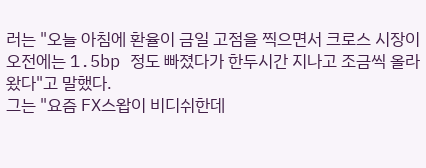러는 "오늘 아침에 환율이 금일 고점을 찍으면서 크로스 시장이 오전에는 1.5bp 정도 빠졌다가 한두시간 지나고 조금씩 올라왔다"고 말했다.
그는 "요즘 FX스왑이 비디쉬한데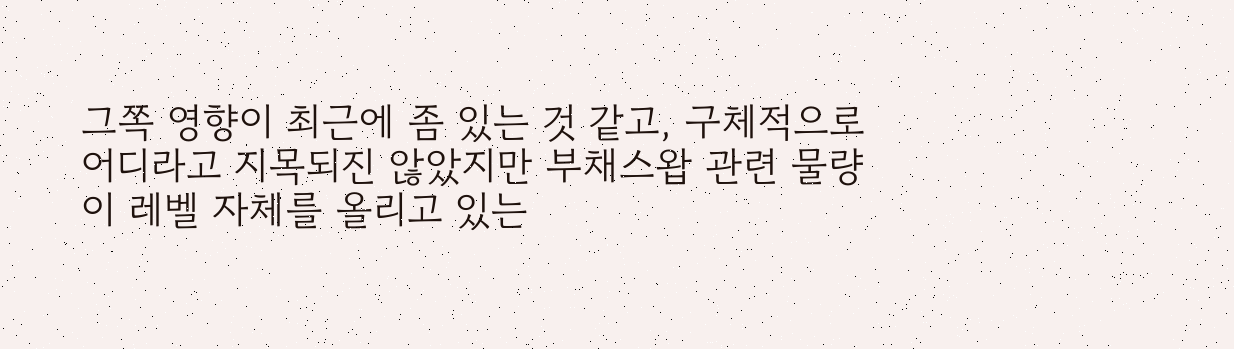그쪽 영향이 최근에 좀 있는 것 같고, 구체적으로 어디라고 지목되진 않았지만 부채스왑 관련 물량이 레벨 자체를 올리고 있는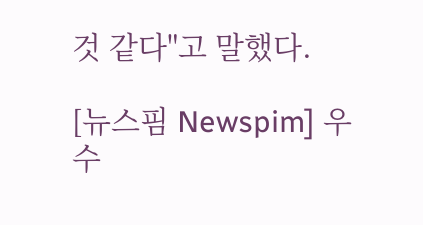것 같다"고 말했다.

[뉴스핌 Newspim] 우수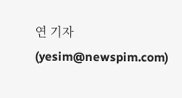연 기자 (yesim@newspim.com)